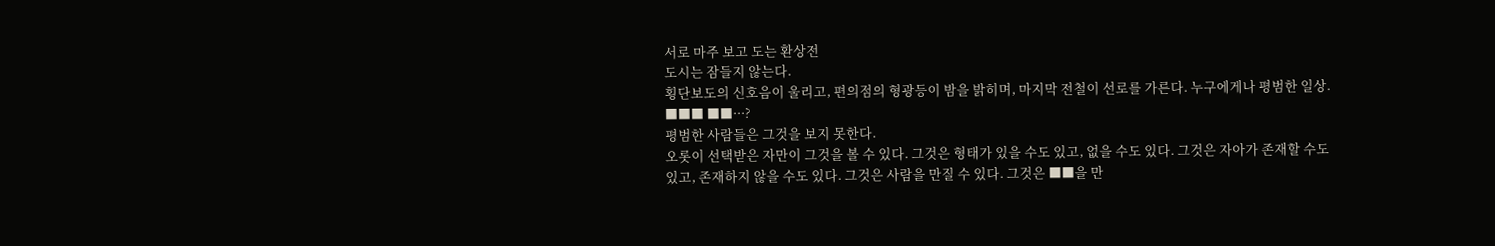서로 마주 보고 도는 환상전
도시는 잠들지 않는다.
횡단보도의 신호음이 울리고, 편의점의 형광등이 밤을 밝히며, 마지막 전철이 선로를 가른다. 누구에게나 평범한 일상.
■■■ ■■···?
평범한 사람들은 그것을 보지 못한다.
오롯이 선택받은 자만이 그것을 볼 수 있다. 그것은 형태가 있을 수도 있고, 없을 수도 있다. 그것은 자아가 존재할 수도 있고, 존재하지 않을 수도 있다. 그것은 사람을 만질 수 있다. 그것은 ■■을 만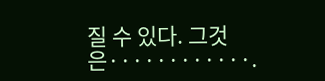질 수 있다. 그것은············.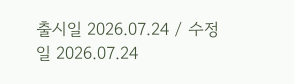출시일 2026.07.24 / 수정일 2026.07.24